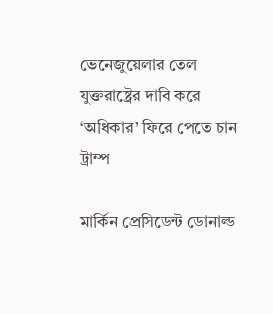ভেনেজুয়েলার তেল যুক্তরাষ্ট্রের দাবি করে ‘অধিকার’ ফিরে পেতে চান ট্রাম্প

মার্কিন প্রেসিডেন্ট ডোনাল্ড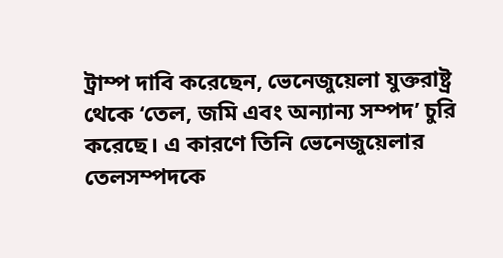ট্রাম্প দাবি করেছেন, ভেনেজুয়েলা যুক্তরাষ্ট্র থেকে ‘তেল, জমি এবং অন্যান্য সম্পদ’ চুরি করেছে। এ কারণে তিনি ভেনেজুয়েলার তেলসম্পদকে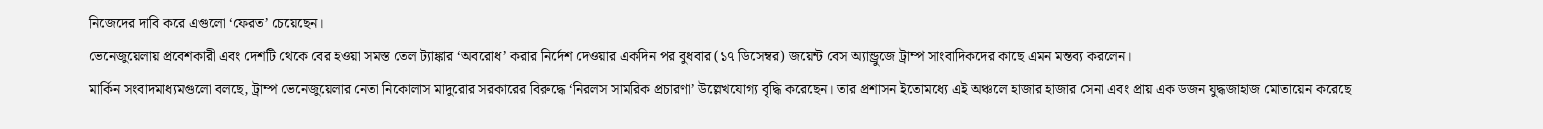নিজেদের দাবি করে এগুলো ‘ফেরত’ চেয়েছেন।
ভেনেজুয়েলায় প্রবেশকারী এবং দেশটি থেকে বের হওয়া সমস্ত তেল ট্যাঙ্কার ‘অবরোধ’ করার নির্দেশ দেওয়ার একদিন পর বুধবার (১৭ ডিসেম্বর) জয়েন্ট বেস অ্যান্ড্রুজে ট্রাম্প সাংবাদিকদের কাছে এমন মন্তব্য করলেন।
মার্কিন সংবাদমাধ্যমগুলো বলছে, ট্রাম্প ভেনেজুয়েলার নেতা নিকোলাস মাদুরোর সরকারের বিরুদ্ধে ‘নিরলস সামরিক প্রচারণা’ উল্লেখযোগ্য বৃদ্ধি করেছেন। তার প্রশাসন ইতোমধ্যে এই অঞ্চলে হাজার হাজার সেনা এবং প্রায় এক ডজন যুদ্ধজাহাজ মোতায়েন করেছে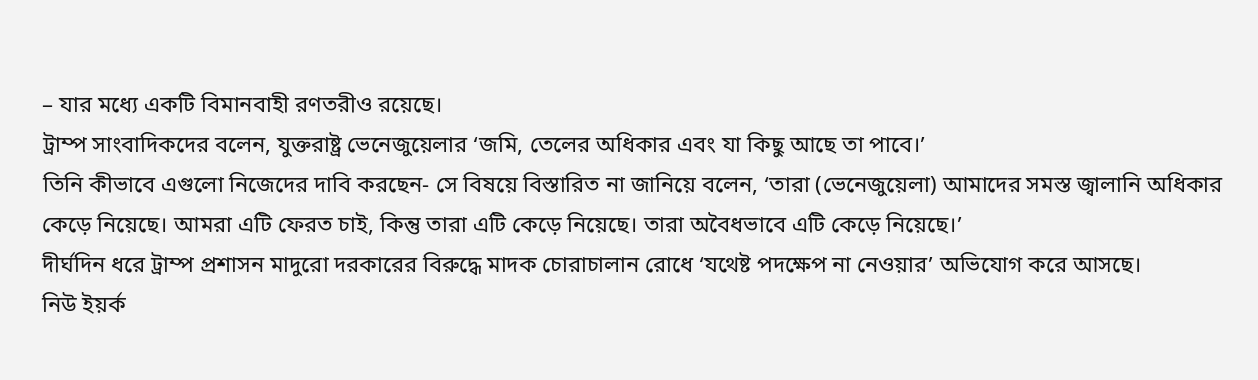– যার মধ্যে একটি বিমানবাহী রণতরীও রয়েছে।
ট্রাম্প সাংবাদিকদের বলেন, যুক্তরাষ্ট্র ভেনেজুয়েলার ‘জমি, তেলের অধিকার এবং যা কিছু আছে তা পাবে।’
তিনি কীভাবে এগুলো নিজেদের দাবি করছেন- সে বিষয়ে বিস্তারিত না জানিয়ে বলেন, ‘তারা (ভেনেজুয়েলা) আমাদের সমস্ত জ্বালানি অধিকার কেড়ে নিয়েছে। আমরা এটি ফেরত চাই, কিন্তু তারা এটি কেড়ে নিয়েছে। তারা অবৈধভাবে এটি কেড়ে নিয়েছে।’
দীর্ঘদিন ধরে ট্রাম্প প্রশাসন মাদুরো দরকারের বিরুদ্ধে মাদক চোরাচালান রোধে ‘যথেষ্ট পদক্ষেপ না নেওয়ার’ অভিযোগ করে আসছে।
নিউ ইয়র্ক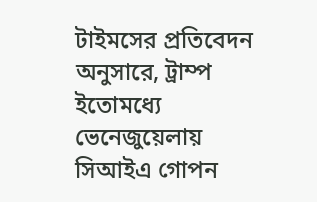টাইমসের প্রতিবেদন অনুসারে, ট্রাম্প ইতোমধ্যে ভেনেজুয়েলায় সিআইএ গোপন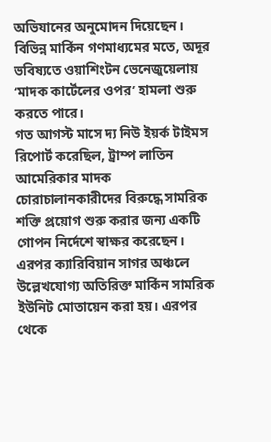অভিযানের অনুমোদন দিয়েছেন।
বিভিন্ন মার্কিন গণমাধ্যমের মতে, অদূর ভবিষ্যতে ওয়াশিংটন ভেনেজুয়েলায় ‘মাদক কার্টেলের ওপর’ হামলা শুরু করতে পারে।
গত আগস্ট মাসে দ্য নিউ ইয়র্ক টাইমস রিপোর্ট করেছিল, ট্রাম্প লাতিন আমেরিকার মাদক চোরাচালানকারীদের বিরুদ্ধে সামরিক শক্তি প্রয়োগ শুরু করার জন্য একটি গোপন নির্দেশে স্বাক্ষর করেছেন। এরপর ক্যারিবিয়ান সাগর অঞ্চলে উল্লেখযোগ্য অতিরিক্ত মার্কিন সামরিক ইউনিট মোতায়েন করা হয়। এরপর থেকে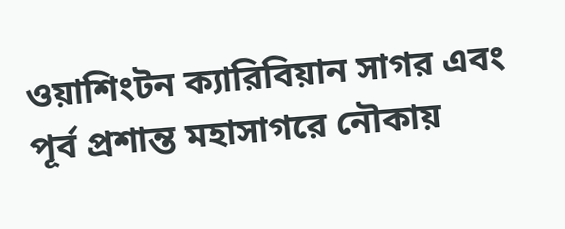ওয়াশিংটন ক্যারিবিয়ান সাগর এবং পূর্ব প্রশান্ত মহাসাগরে নৌকায়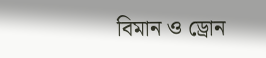বিমান ও ড্রোন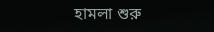হামলা শুরু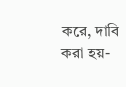করে, দাবি করা হয়-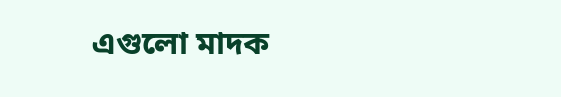এগুলো মাদক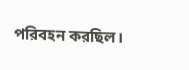পরিবহন করছিল।